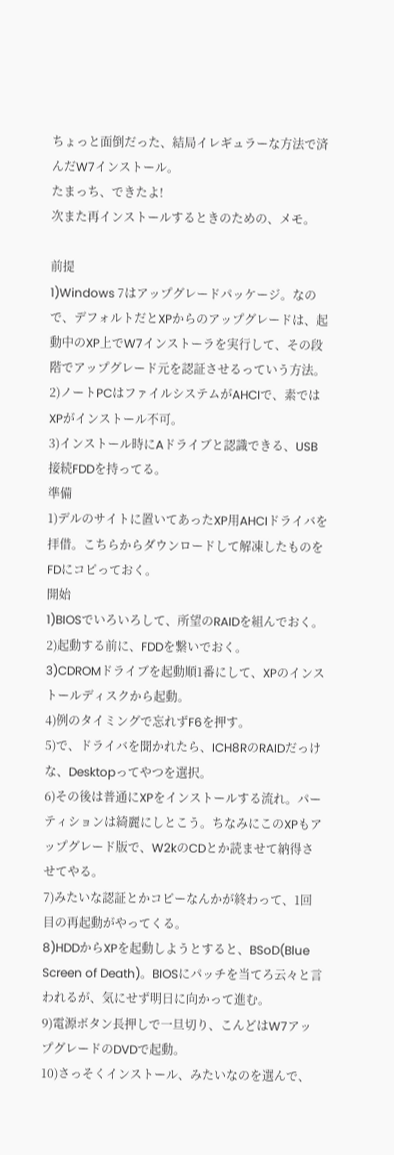ちょっと面倒だった、結局イレギュラーな方法で済んだW7インストール。
たまっち、できたよ!
次また再インストールするときのための、メモ。

前提
1)Windows 7はアップグレードパッケージ。なので、デフォルトだとXPからのアップグレードは、起動中のXP上でW7インストーラを実行して、その段階でアップグレード元を認証させるっていう方法。
2)ノートPCはファイルシステムがAHCIで、素ではXPがインストール不可。
3)インストール時にAドライブと認識できる、USB接続FDDを持ってる。
準備
1)デルのサイトに置いてあったXP用AHCIドライバを拝借。こちらからダウンロードして解凍したものをFDにコピっておく。
開始
1)BIOSでいろいろして、所望のRAIDを組んでおく。
2)起動する前に、FDDを繋いでおく。
3)CDROMドライブを起動順1番にして、XPのインストールディスクから起動。
4)例のタイミングで忘れずF6を押す。
5)で、ドライバを聞かれたら、ICH8RのRAIDだっけな、Desktopってやつを選択。
6)その後は普通にXPをインストールする流れ。パーティションは綺麗にしとこう。ちなみにこのXPもアップグレード版で、W2kのCDとか読ませて納得させてやる。
7)みたいな認証とかコピーなんかが終わって、1回目の再起動がやってくる。
8)HDDからXPを起動しようとすると、BSoD(Blue Screen of Death)。BIOSにパッチを当てろ云々と言われるが、気にせず明日に向かって進む。
9)電源ボタン長押しで一旦切り、こんどはW7アップグレードのDVDで起動。
10)さっそくインストール、みたいなのを選んで、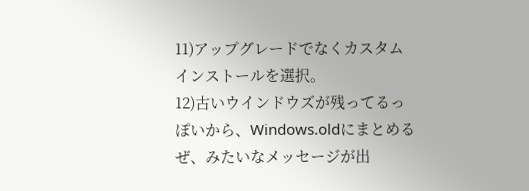11)アップグレードでなくカスタムインストールを選択。
12)古いウインドウズが残ってるっぽいから、Windows.oldにまとめるぜ、みたいなメッセージが出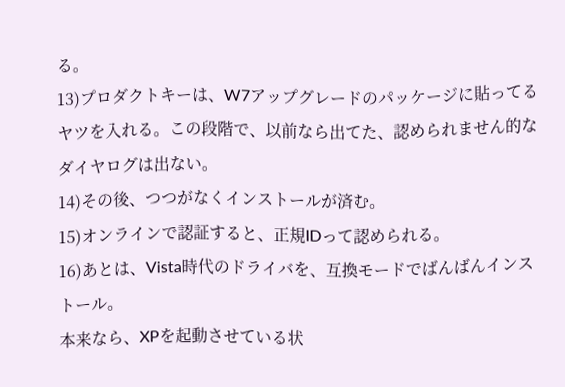る。
13)プロダクトキーは、W7アップグレードのパッケージに貼ってるヤツを入れる。この段階で、以前なら出てた、認められません的なダイヤログは出ない。
14)その後、つつがなくインストールが済む。
15)オンラインで認証すると、正規IDって認められる。
16)あとは、Vista時代のドライバを、互換モードでばんばんインストール。
本来なら、XPを起動させている状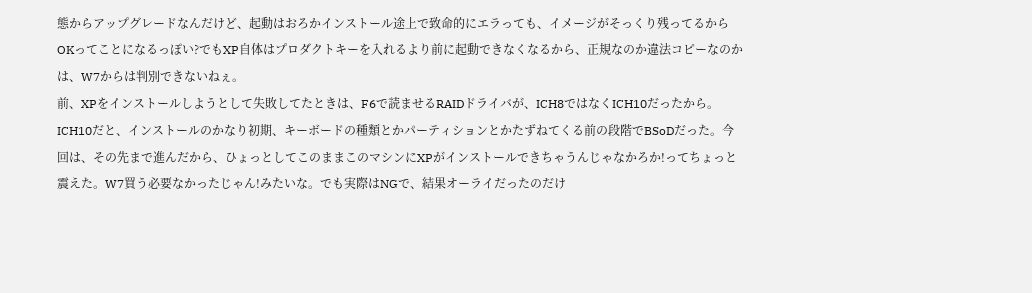態からアップグレードなんだけど、起動はおろかインストール途上で致命的にエラっても、イメージがそっくり残ってるからOKってことになるっぽい?でもXP自体はプロダクトキーを入れるより前に起動できなくなるから、正規なのか違法コピーなのかは、W7からは判別できないねぇ。
前、XPをインストールしようとして失敗してたときは、F6で読ませるRAIDドライバが、ICH8ではなくICH10だったから。ICH10だと、インストールのかなり初期、キーボードの種類とかパーティションとかたずねてくる前の段階でBSoDだった。今回は、その先まで進んだから、ひょっとしてこのままこのマシンにXPがインストールできちゃうんじゃなかろか!ってちょっと震えた。W7買う必要なかったじゃん!みたいな。でも実際はNGで、結果オーライだったのだけ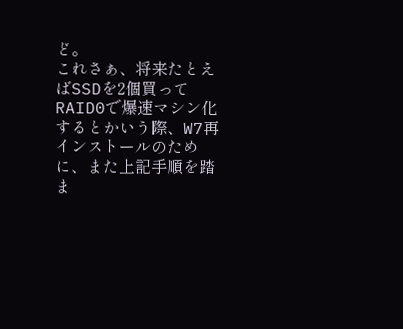ど。
これさぁ、将来たとえばSSDを2個買ってRAID0で爆速マシン化するとかいう際、W7再インストールのために、また上記手順を踏ま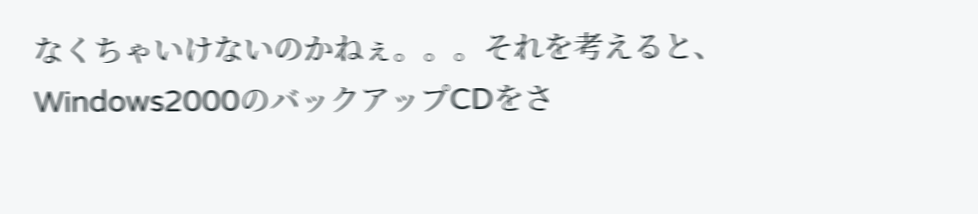なくちゃいけないのかねぇ。。。それを考えると、Windows2000のバックアップCDをさ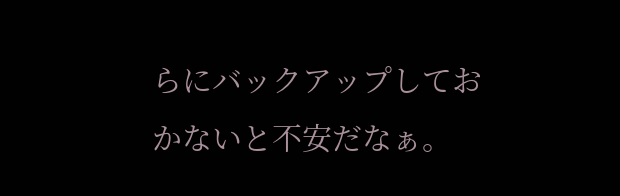らにバックアップしておかないと不安だなぁ。